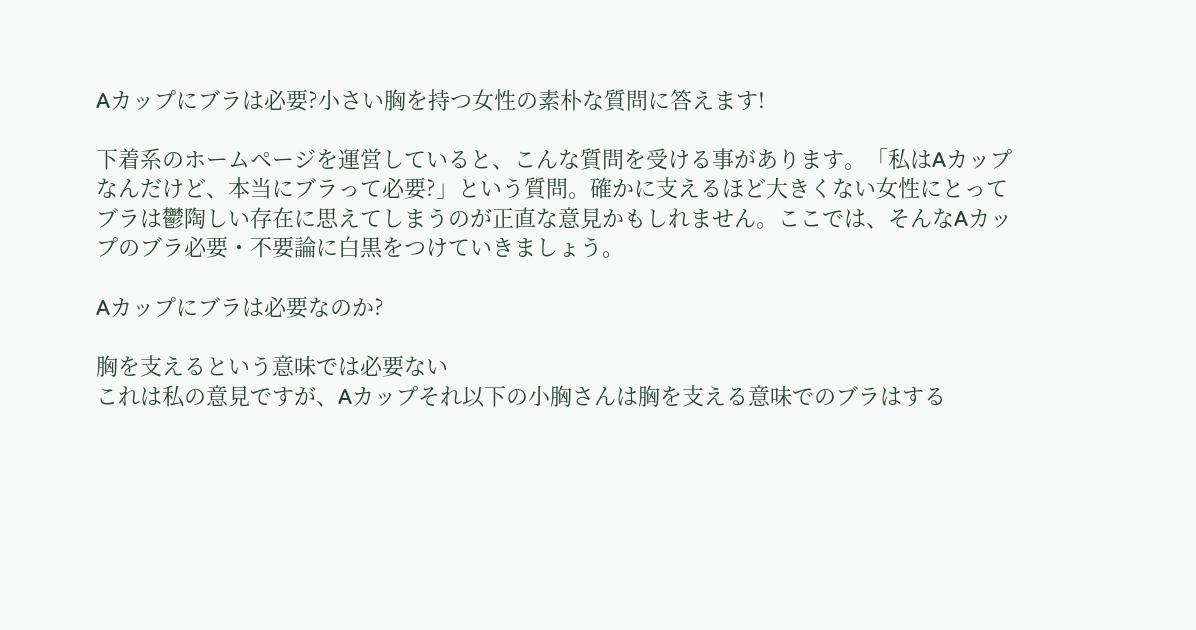Aカップにブラは必要?小さい胸を持つ女性の素朴な質問に答えます!

下着系のホームページを運営していると、こんな質問を受ける事があります。「私はAカップなんだけど、本当にブラって必要?」という質問。確かに支えるほど大きくない女性にとってブラは鬱陶しい存在に思えてしまうのが正直な意見かもしれません。ここでは、そんなAカップのブラ必要・不要論に白黒をつけていきましょう。

Aカップにブラは必要なのか?

胸を支えるという意味では必要ない
これは私の意見ですが、Aカップそれ以下の小胸さんは胸を支える意味でのブラはする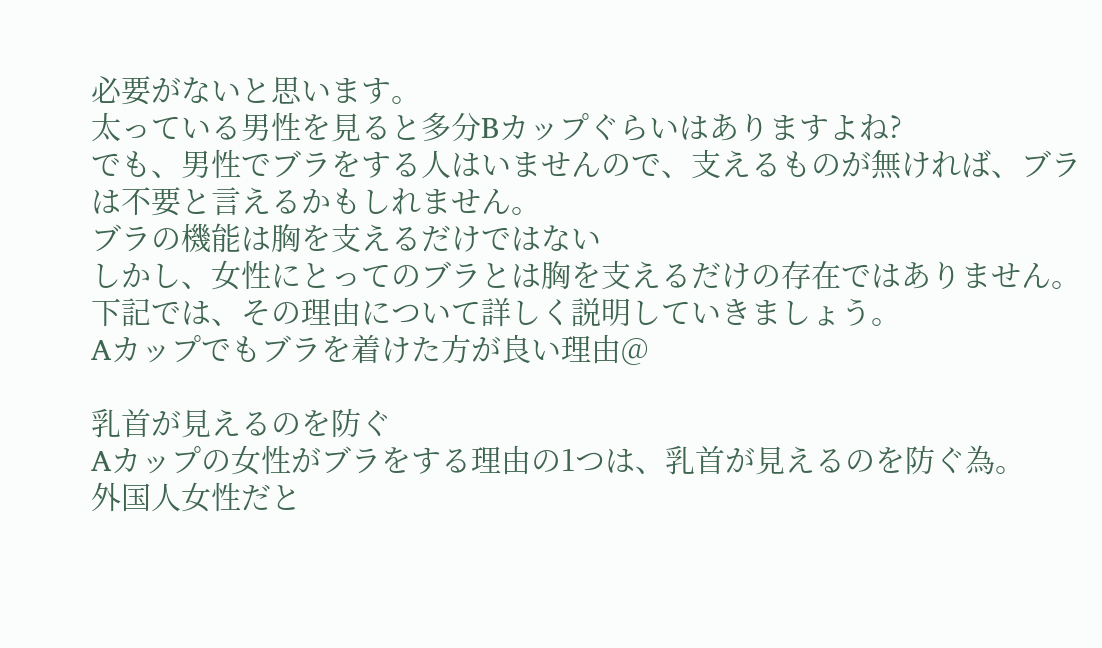必要がないと思います。
太っている男性を見ると多分Bカップぐらいはありますよね?
でも、男性でブラをする人はいませんので、支えるものが無ければ、ブラは不要と言えるかもしれません。
ブラの機能は胸を支えるだけではない
しかし、女性にとってのブラとは胸を支えるだけの存在ではありません。
下記では、その理由について詳しく説明していきましょう。
Aカップでもブラを着けた方が良い理由@

乳首が見えるのを防ぐ
Aカップの女性がブラをする理由の1つは、乳首が見えるのを防ぐ為。
外国人女性だと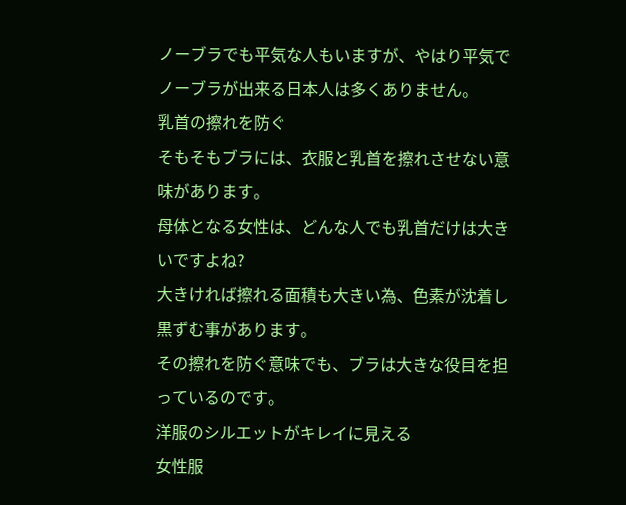ノーブラでも平気な人もいますが、やはり平気でノーブラが出来る日本人は多くありません。
乳首の擦れを防ぐ
そもそもブラには、衣服と乳首を擦れさせない意味があります。
母体となる女性は、どんな人でも乳首だけは大きいですよね?
大きければ擦れる面積も大きい為、色素が沈着し黒ずむ事があります。
その擦れを防ぐ意味でも、ブラは大きな役目を担っているのです。
洋服のシルエットがキレイに見える
女性服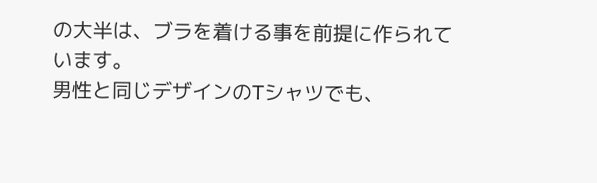の大半は、ブラを着ける事を前提に作られています。
男性と同じデザインのTシャツでも、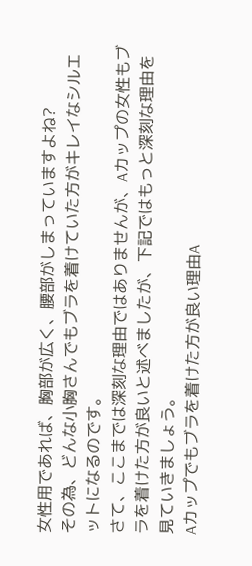女性用であれば、胸部が広く、腰部がしまっていますよね?
その為、どんな小胸さんでもブラを着けていた方がキレイなシルエットになるのです。
さて、ここまでは深刻な理由ではありませんが、Aカップの女性もブラを着けた方が良いと述べましたが、下記ではもっと深刻な理由を見ていきましょう。
Aカップでもブラを着けた方が良い理由A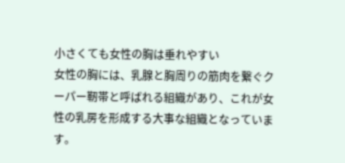小さくても女性の胸は垂れやすい
女性の胸には、乳腺と胸周りの筋肉を繋ぐクーパー靭帯と呼ばれる組織があり、これが女性の乳房を形成する大事な組織となっています。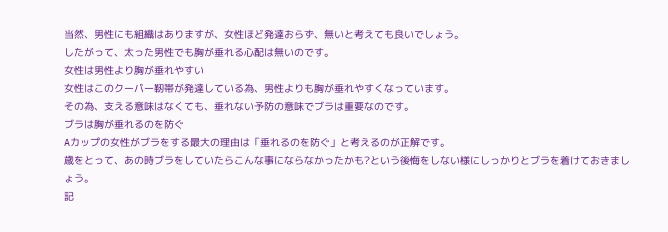当然、男性にも組織はありますが、女性ほど発達おらず、無いと考えても良いでしょう。
したがって、太った男性でも胸が垂れる心配は無いのです。
女性は男性より胸が垂れやすい
女性はこのクーパー靭帯が発達している為、男性よりも胸が垂れやすくなっています。
その為、支える意味はなくても、垂れない予防の意味でブラは重要なのです。
ブラは胸が垂れるのを防ぐ
Aカップの女性がブラをする最大の理由は「垂れるのを防ぐ」と考えるのが正解です。
歳をとって、あの時ブラをしていたらこんな事にならなかったかも?という後悔をしない様にしっかりとブラを着けておきましょう。
記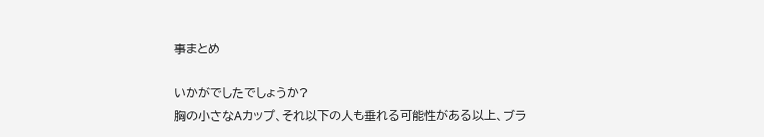事まとめ

いかがでしたでしょうか?
胸の小さなAカップ、それ以下の人も垂れる可能性がある以上、ブラ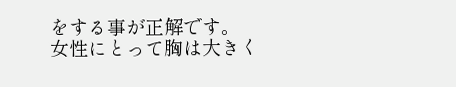をする事が正解です。
女性にとって胸は大きく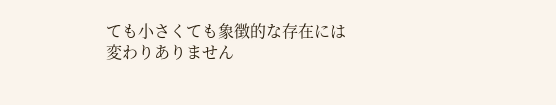ても小さくても象徴的な存在には変わりありません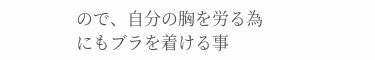ので、自分の胸を労る為にもブラを着ける事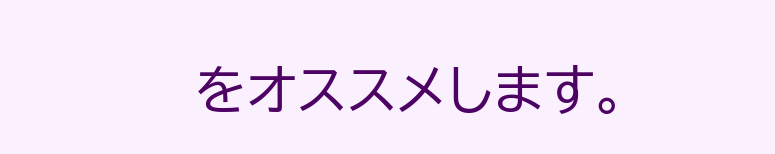をオススメします。